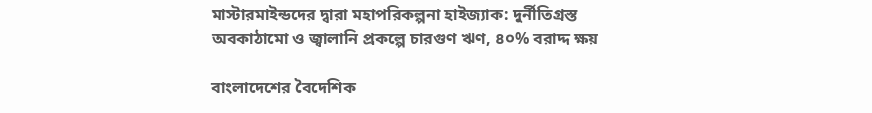মাস্টারমাইন্ডদের দ্বারা মহাপরিকল্পনা হাইজ্যাক: দুর্নীতিগ্রস্ত অবকাঠামো ও জ্বালানি প্রকল্পে চারগুণ ঋণ, ৪০% বরাদ্দ ক্ষয়

বাংলাদেশের বৈদেশিক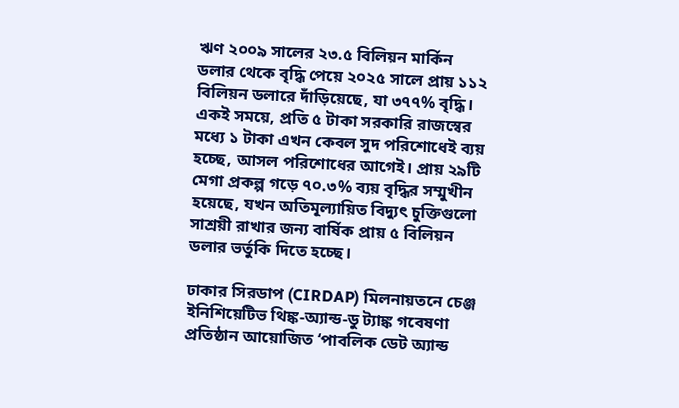ঋণ ২০০৯ সালের ২৩.৫ বিলিয়ন মার্কিন ডলার থেকে বৃদ্ধি পেয়ে ২০২৫ সালে প্রায় ১১২ বিলিয়ন ডলারে দাঁড়িয়েছে, যা ৩৭৭% বৃদ্ধি। একই সময়ে, প্রতি ৫ টাকা সরকারি রাজস্বের মধ্যে ১ টাকা এখন কেবল সুদ পরিশোধেই ব্যয় হচ্ছে, আসল পরিশোধের আগেই। প্রায় ২৯টি মেগা প্রকল্প গড়ে ৭০.৩% ব্যয় বৃদ্ধির সম্মুখীন হয়েছে, যখন অতিমূল্যায়িত বিদ্যুৎ চুক্তিগুলো সাশ্রয়ী রাখার জন্য বার্ষিক প্রায় ৫ বিলিয়ন ডলার ভর্তুকি দিতে হচ্ছে।

ঢাকার সিরডাপ (CIRDAP) মিলনায়তনে চেঞ্জ ইনিশিয়েটিভ থিঙ্ক-অ্যান্ড-ডু ট্যাঙ্ক গবেষণা প্রতিষ্ঠান আয়োজিত ‘পাবলিক ডেট অ্যান্ড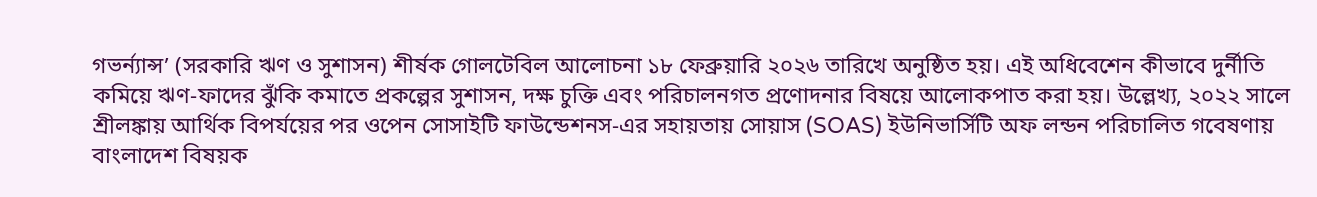গভর্ন্যান্স’ (সরকারি ঋণ ও সুশাসন) শীর্ষক গোলটেবিল আলোচনা ১৮ ফেব্রুয়ারি ২০২৬ তারিখে অনুষ্ঠিত হয়। এই অধিবেশেন কীভাবে দুর্নীতি কমিয়ে ঋণ-ফাদের ঝুঁকি কমাতে প্রকল্পের সুশাসন, দক্ষ চুক্তি এবং পরিচালনগত প্রণোদনার বিষয়ে আলোকপাত করা হয়। উল্লেখ্য, ২০২২ সালে শ্রীলঙ্কায় আর্থিক বিপর্যয়ের পর ওপেন সোসাইটি ফাউন্ডেশনস-এর সহায়তায় সোয়াস (SOAS) ইউনিভার্সিটি অফ লন্ডন পরিচালিত গবেষণায় বাংলাদেশ বিষয়ক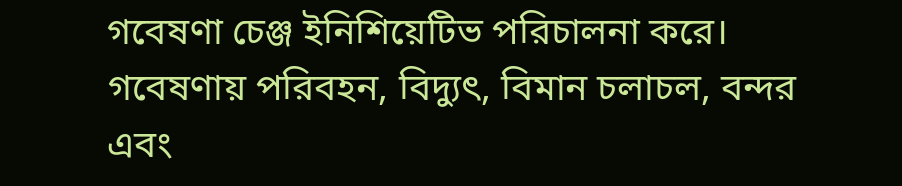গবেষণা চেঞ্জ ইনিশিয়েটিভ পরিচালনা করে। গবেষণায় পরিবহন, বিদ্যুৎ, বিমান চলাচল, বন্দর এবং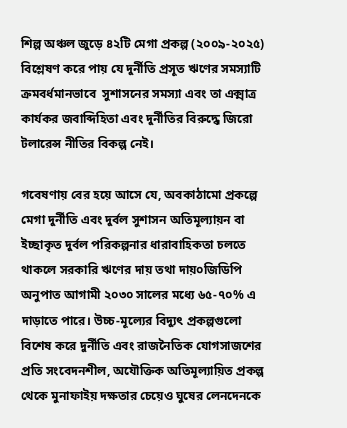শিল্প অঞ্চল জুড়ে ৪২টি মেগা প্রকল্প (২০০৯-২০২৫) বিশ্লেষণ করে পায় যে দুর্নীতি প্রসূত ঋণের সমস্যাটি ক্রমবর্ধমানভাবে  সুশাসনের সমস্যা এবং তা এক্মাত্র কার্যকর জবাব্দিহিতা এবং দুর্নীতির বিরুদ্ধে জিরো টলারেন্স নীতির বিকল্প নেই।

গবেষণায় বের হয়ে আসে যে, অবকাঠামো প্রকল্পে মেগা দুর্নীতি এবং দুর্বল সুশাসন অতিমূল্যায়ন বা ইচ্ছাকৃত দুর্বল পরিকল্পনার ধারাবাহিকতা চলতে থাকলে সরকারি ঋণের দায় তথা দায়০জিডিপি অনুপাত আগামী ২০৩০ সালের মধ্যে ৬৫-৭০% এ দাড়াতে পারে। উচ্চ-মূল্যের বিদ্যুৎ প্রকল্পগুলো বিশেষ করে দুর্নীতি এবং রাজনৈতিক যোগসাজশের প্রতি সংবেদনশীল, অযৌক্তিক অতিমূল্যায়িত প্রকল্প থেকে মুনাফাইয় দক্ষতার চেয়েও ঘুষের লেনদেনকে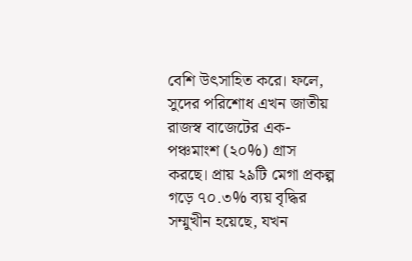বেশি উৎসাহিত করে। ফলে, সুদের পরিশোধ এখন জাতীয় রাজস্ব বাজেটের এক-পঞ্চমাংশ (২০%) গ্রাস করছে। প্রায় ২৯টি মেগা প্রকল্প গড়ে ৭০.৩% ব্যয় বৃদ্ধির সম্মুখীন হয়েছে, যখন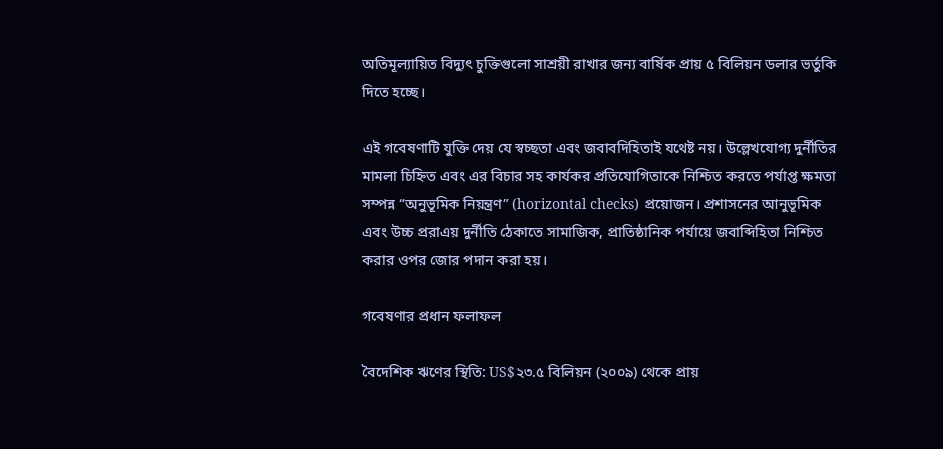অতিমূল্যায়িত বিদ্যুৎ চুক্তিগুলো সাশ্রয়ী রাখার জন্য বার্ষিক প্রায় ৫ বিলিয়ন ডলার ভর্তুকি দিতে হচ্ছে।

এই গবেষণাটি যুক্তি দেয় যে স্বচ্ছতা এবং জবাবদিহিতাই যথেষ্ট নয়। উল্লেখযোগ্য দুর্নীতির মামলা চিহ্নিত এবং এর বিচার সহ কার্যকর প্রতিযোগিতাকে নিশ্চিত করতে পর্যাপ্ত ক্ষমতা সম্পন্ন “অনুভূমিক নিয়ন্ত্রণ” (horizontal checks) প্রয়োজন। প্রশাসনের আনুভূমিক এবং উচ্চ প্ররাএয় দুর্নীতি ঠেকাতে সামাজিক, প্রাতিষ্ঠানিক পর্যায়ে জবাব্দিহিতা নিশ্চিত করার ওপর জোর পদান করা হয়।

গবেষণার প্রধান ফলাফল

বৈদেশিক ঋণের স্থিতি: US$২৩.৫ বিলিয়ন (২০০৯) থেকে প্রায়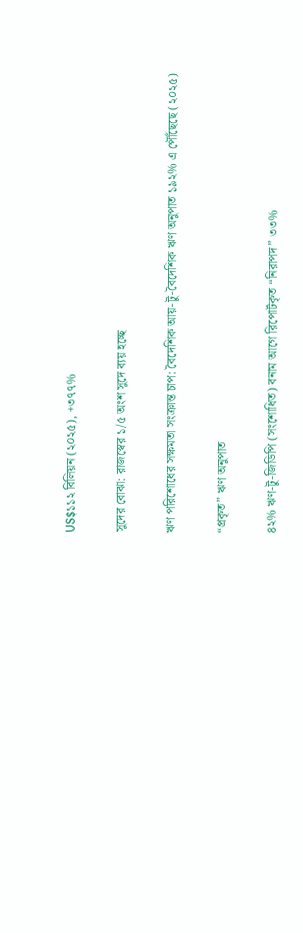US$১১২ বিলিয়ন (২০২৫), +৩৭৭%

সুদের বোঝা: রাজস্বের ১/৫ অংশ সুদে ব্যয় হচ্ছে

ঋণ পরিশোধের সক্ষমতা সংক্রান্ত চাপ: বৈদেশিক আয়-টু-বৈদেশিক ঋণ অনুপাত ১৯২% এ পৌঁছেছে (২০২৫)

“প্রকৃত” ঋণ অনুপাত

৪২% ঋণ-টু-জিডিপি (সংশোধিত) বনাম আগে রিপোর্টকৃত “নিরাপদ” ৩৩%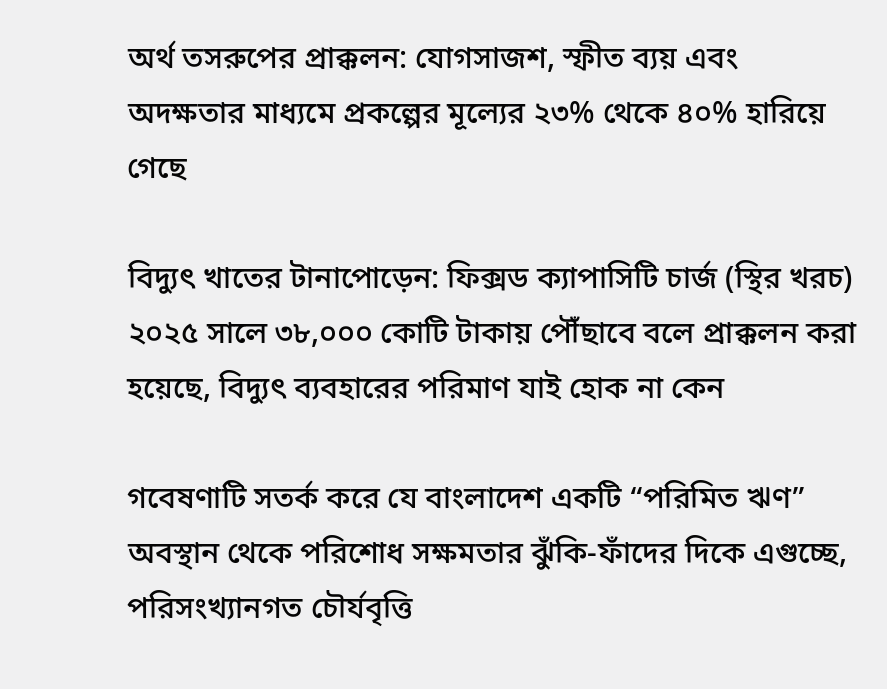অর্থ তসরুপের প্রাক্কলন: যোগসাজশ, স্ফীত ব্যয় এবং অদক্ষতার মাধ্যমে প্রকল্পের মূল্যের ২৩% থেকে ৪০% হারিয়ে গেছে

বিদ্যুৎ খাতের টানাপোড়েন: ফিক্সড ক্যাপাসিটি চার্জ (স্থির খরচ) ২০২৫ সালে ৩৮,০০০ কোটি টাকায় পৌঁছাবে বলে প্রাক্কলন করা হয়েছে, বিদ্যুৎ ব্যবহারের পরিমাণ যাই হোক না কেন

গবেষণাটি সতর্ক করে যে বাংলাদেশ একটি “পরিমিত ঋণ” অবস্থান থেকে পরিশোধ সক্ষমতার ঝুঁকি-ফাঁদের দিকে এগুচ্ছে, পরিসংখ্যানগত চৌর্যবৃত্তি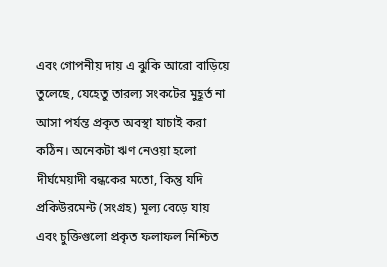এবং গোপনীয় দায় এ ঝুকি আরো বাড়িয়ে তুলেছে, যেহেতু তারল্য সংকটের মুহূর্ত না আসা পর্যন্ত প্রকৃত অবস্থা যাচাই করা কঠিন। অনেকটা ঋণ নেওয়া হলো দীর্ঘমেয়াদী বন্ধকের মতো, কিন্তু যদি প্রকিউরমেন্ট (সংগ্রহ) মূল্য বেড়ে যায় এবং চুক্তিগুলো প্রকৃত ফলাফল নিশ্চিত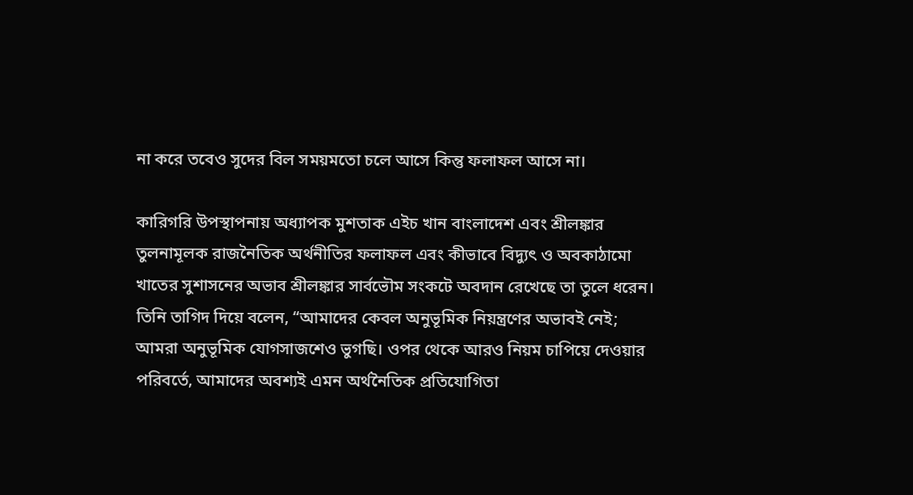না করে তবেও সুদের বিল সময়মতো চলে আসে কিন্তু ফলাফল আসে না।

কারিগরি উপস্থাপনায় অধ্যাপক মুশতাক এইচ খান বাংলাদেশ এবং শ্রীলঙ্কার তুলনামূলক রাজনৈতিক অর্থনীতির ফলাফল এবং কীভাবে বিদ্যুৎ ও অবকাঠামো খাতের সুশাসনের অভাব শ্রীলঙ্কার সার্বভৌম সংকটে অবদান রেখেছে তা তুলে ধরেন। তিনি তাগিদ দিয়ে বলেন, “আমাদের কেবল অনুভূমিক নিয়ন্ত্রণের অভাবই নেই; আমরা অনুভূমিক যোগসাজশেও ভুগছি। ওপর থেকে আরও নিয়ম চাপিয়ে দেওয়ার পরিবর্তে, আমাদের অবশ্যই এমন অর্থনৈতিক প্রতিযোগিতা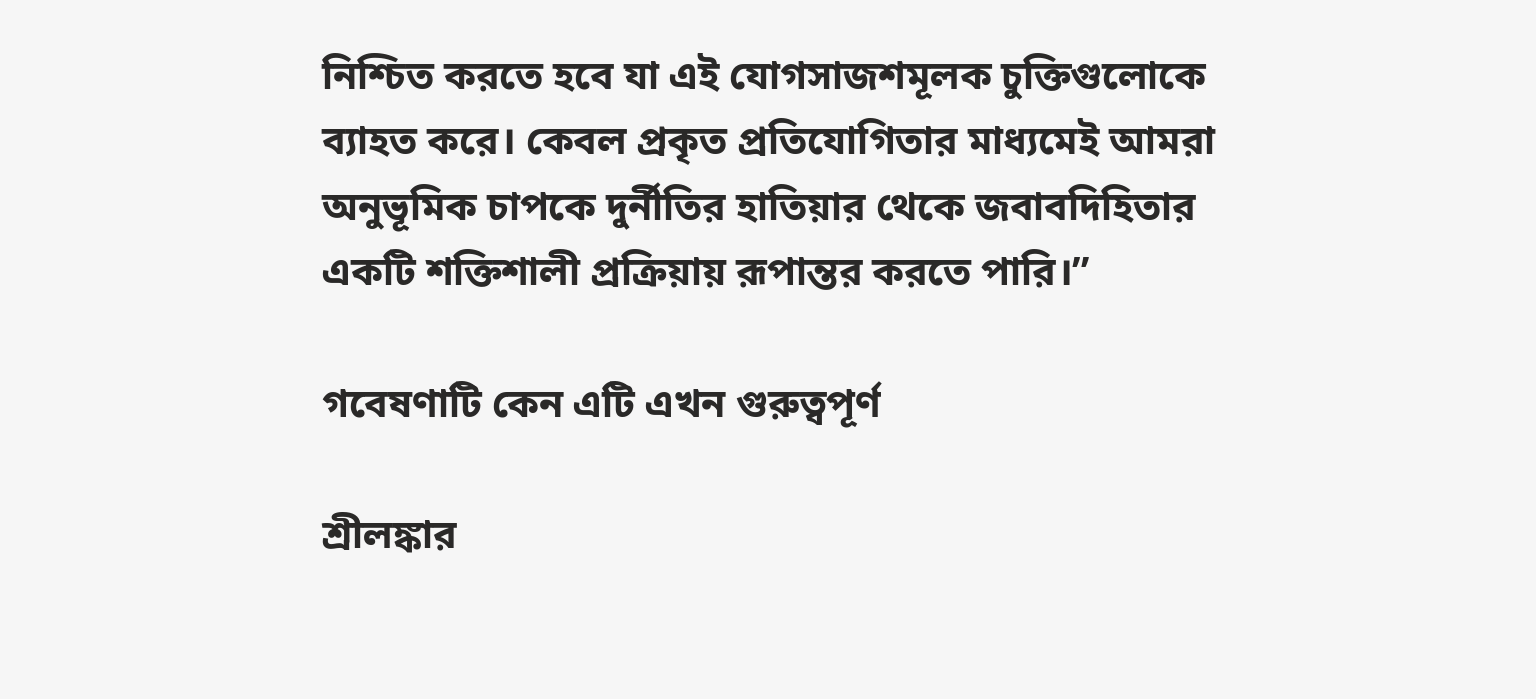নিশ্চিত করতে হবে যা এই যোগসাজশমূলক চুক্তিগুলোকে ব্যাহত করে। কেবল প্রকৃত প্রতিযোগিতার মাধ্যমেই আমরা অনুভূমিক চাপকে দুর্নীতির হাতিয়ার থেকে জবাবদিহিতার একটি শক্তিশালী প্রক্রিয়ায় রূপান্তর করতে পারি।”

গবেষণাটি কেন এটি এখন গুরুত্বপূর্ণ

শ্রীলঙ্কার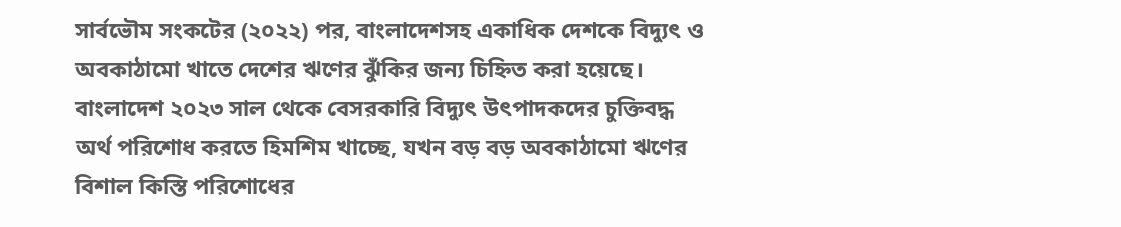সার্বভৌম সংকটের (২০২২) পর, বাংলাদেশসহ একাধিক দেশকে বিদ্যুৎ ও অবকাঠামো খাতে দেশের ঋণের ঝুঁকির জন্য চিহ্নিত করা হয়েছে। বাংলাদেশ ২০২৩ সাল থেকে বেসরকারি বিদ্যুৎ উৎপাদকদের চুক্তিবদ্ধ অর্থ পরিশোধ করতে হিমশিম খাচ্ছে, যখন বড় বড় অবকাঠামো ঋণের বিশাল কিস্তি পরিশোধের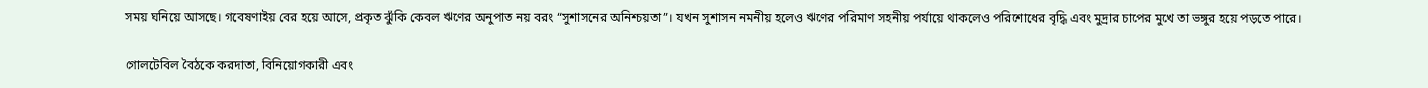সময় ঘনিয়ে আসছে। গবেষণাইয় বের হয়ে আসে, প্রকৃত ঝুঁকি কেবল ঋণের অনুপাত নয় বরং “সুশাসনের অনিশ্চয়তা”। যখন সুশাসন নমনীয় হলেও ঋণের পরিমাণ সহনীয় পর্যায়ে থাকলেও পরিশোধের বৃদ্ধি এবং মুদ্রার চাপের মুখে তা ভঙ্গুর হয়ে পড়তে পারে।

গোলটেবিল বৈঠকে করদাতা, বিনিয়োগকারী এবং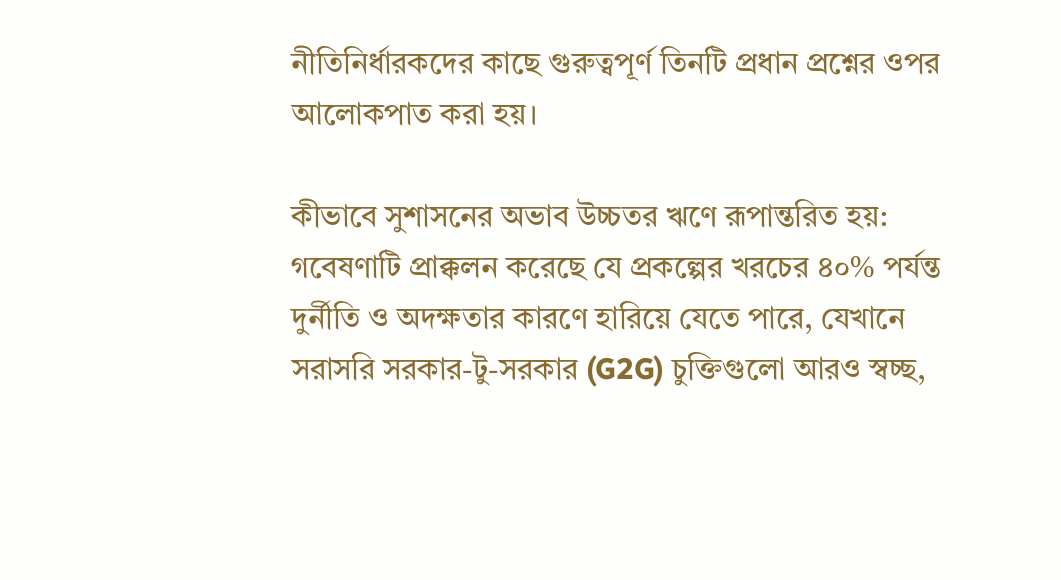নীতিনির্ধারকদের কাছে গুরুত্বপূর্ণ তিনটি প্রধান প্রশ্নের ওপর আলোকপাত করা হয়।

কীভাবে সুশাসনের অভাব উচ্চতর ঋণে রূপান্তরিত হয়: গবেষণাটি প্রাক্কলন করেছে যে প্রকল্পের খরচের ৪০% পর্যন্ত দুর্নীতি ও অদক্ষতার কারণে হারিয়ে যেতে পারে, যেখানে সরাসরি সরকার-টু-সরকার (G2G) চুক্তিগুলো আরও স্বচ্ছ,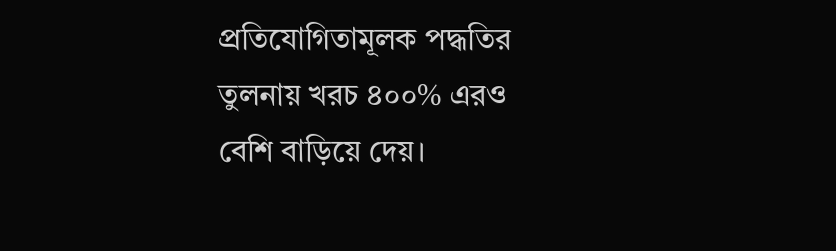প্রতিযোগিতামূলক পদ্ধতির তুলনায় খরচ ৪০০% এরও বেশি বাড়িয়ে দেয়।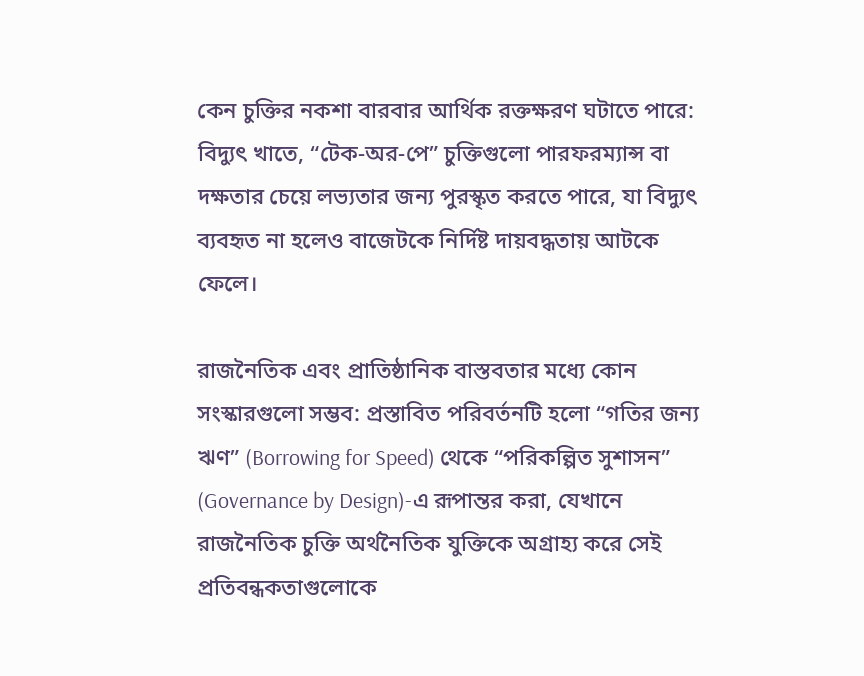কেন চুক্তির নকশা বারবার আর্থিক রক্তক্ষরণ ঘটাতে পারে: বিদ্যুৎ খাতে, “টেক-অর-পে” চুক্তিগুলো পারফরম্যান্স বা দক্ষতার চেয়ে লভ্যতার জন্য পুরস্কৃত করতে পারে, যা বিদ্যুৎ ব্যবহৃত না হলেও বাজেটকে নির্দিষ্ট দায়বদ্ধতায় আটকে ফেলে।

রাজনৈতিক এবং প্রাতিষ্ঠানিক বাস্তবতার মধ্যে কোন সংস্কারগুলো সম্ভব: প্রস্তাবিত পরিবর্তনটি হলো “গতির জন্য ঋণ” (Borrowing for Speed) থেকে “পরিকল্পিত সুশাসন” (Governance by Design)-এ রূপান্তর করা, যেখানে রাজনৈতিক চুক্তি অর্থনৈতিক যুক্তিকে অগ্রাহ্য করে সেই প্রতিবন্ধকতাগুলোকে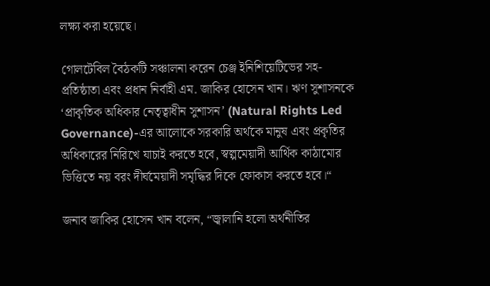লক্ষ্য করা হয়েছে।

গোলটেবিল বৈঠকটি সঞ্চালনা করেন চেঞ্জ ইনিশিয়েটিভের সহ-প্রতিষ্ঠাতা এবং প্রধান নির্বাহী এম. জাকির হোসেন খান। ঋণ সুশাসনকে ‘প্রাকৃতিক অধিকার নেতৃত্বাধীন সুশাসন’ (Natural Rights Led Governance)-এর আলোকে সরকারি অর্থকে মানুষ এবং প্রকৃতির অধিকারের নিরিখে যাচাই করতে হবে, স্বল্পমেয়াদী আর্থিক কাঠামোর ভিত্তিতে নয় বরং দীর্ঘমেয়াদী সমৃদ্ধির দিকে ফোকাস করতে হবে।“

জনাব জাকির হোসেন খান বলেন, “জ্বালানি হলো অর্থনীতির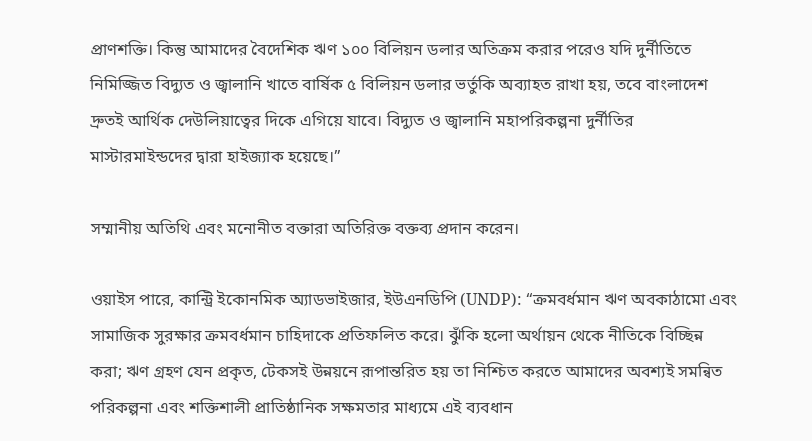প্রাণশক্তি। কিন্তু আমাদের বৈদেশিক ঋণ ১০০ বিলিয়ন ডলার অতিক্রম করার পরেও যদি দুর্নীতিতে নিমিজ্জিত বিদ্যুত ও জ্বালানি খাতে বার্ষিক ৫ বিলিয়ন ডলার ভর্তুকি অব্যাহত রাখা হয়, তবে বাংলাদেশ দ্রুতই আর্থিক দেউলিয়াত্বের দিকে এগিয়ে যাবে। বিদ্যুত ও জ্বালানি মহাপরিকল্পনা দুর্নীতির মাস্টারমাইন্ডদের দ্বারা হাইজ্যাক হয়েছে।”

সম্মানীয় অতিথি এবং মনোনীত বক্তারা অতিরিক্ত বক্তব্য প্রদান করেন।

ওয়াইস পারে, কান্ট্রি ইকোনমিক অ্যাডভাইজার, ইউএনডিপি (UNDP): “ক্রমবর্ধমান ঋণ অবকাঠামো এবং সামাজিক সুরক্ষার ক্রমবর্ধমান চাহিদাকে প্রতিফলিত করে। ঝুঁকি হলো অর্থায়ন থেকে নীতিকে বিচ্ছিন্ন করা; ঋণ গ্রহণ যেন প্রকৃত, টেকসই উন্নয়নে রূপান্তরিত হয় তা নিশ্চিত করতে আমাদের অবশ্যই সমন্বিত পরিকল্পনা এবং শক্তিশালী প্রাতিষ্ঠানিক সক্ষমতার মাধ্যমে এই ব্যবধান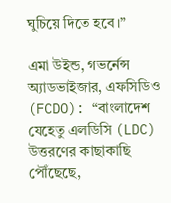ঘুচিয়ে দিতে হবে।”

এমা উইন্ড, গভর্নেন্স অ্যাডভাইজার, এফসিডিও (FCDO): “বাংলাদেশ যেহেতু এলডিসি (LDC) উত্তরণের কাছাকাছি পৌঁছেছে,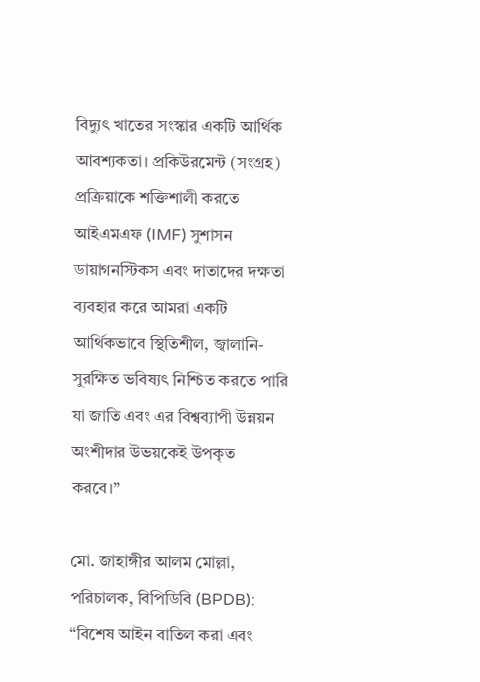বিদ্যুৎ খাতের সংস্কার একটি আর্থিক আবশ্যকতা। প্রকিউরমেন্ট (সংগ্রহ) প্রক্রিয়াকে শক্তিশালী করতে আইএমএফ (IMF) সুশাসন ডায়াগনস্টিকস এবং দাতাদের দক্ষতা ব্যবহার করে আমরা একটি আর্থিকভাবে স্থিতিশীল, জ্বালানি-সুরক্ষিত ভবিষ্যৎ নিশ্চিত করতে পারি যা জাতি এবং এর বিশ্বব্যাপী উন্নয়ন অংশীদার উভয়কেই উপকৃত করবে।”

মো. জাহাঙ্গীর আলম মোল্লা, পরিচালক, বিপিডিবি (BPDB): “বিশেষ আইন বাতিল করা এবং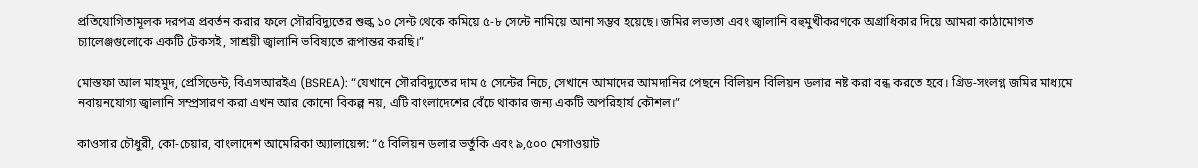প্রতিযোগিতামূলক দরপত্র প্রবর্তন করার ফলে সৌরবিদ্যুতের শুল্ক ১০ সেন্ট থেকে কমিয়ে ৫-৮ সেন্টে নামিয়ে আনা সম্ভব হয়েছে। জমির লভ্যতা এবং জ্বালানি বহুমুখীকরণকে অগ্রাধিকার দিয়ে আমরা কাঠামোগত চ্যালেঞ্জগুলোকে একটি টেকসই, সাশ্রয়ী জ্বালানি ভবিষ্যতে রূপান্তর করছি।”

মোস্তফা আল মাহমুদ, প্রেসিডেন্ট, বিএসআরইএ (BSREA): “যেখানে সৌরবিদ্যুতের দাম ৫ সেন্টের নিচে, সেখানে আমাদের আমদানির পেছনে বিলিয়ন বিলিয়ন ডলার নষ্ট করা বন্ধ করতে হবে। গ্রিড-সংলগ্ন জমির মাধ্যমে নবায়নযোগ্য জ্বালানি সম্প্রসারণ করা এখন আর কোনো বিকল্প নয়, এটি বাংলাদেশের বেঁচে থাকার জন্য একটি অপরিহার্য কৌশল।”

কাওসার চৌধুরী, কো-চেয়ার, বাংলাদেশ আমেরিকা অ্যালায়েন্স: “৫ বিলিয়ন ডলার ভর্তুকি এবং ৯,৫০০ মেগাওয়াট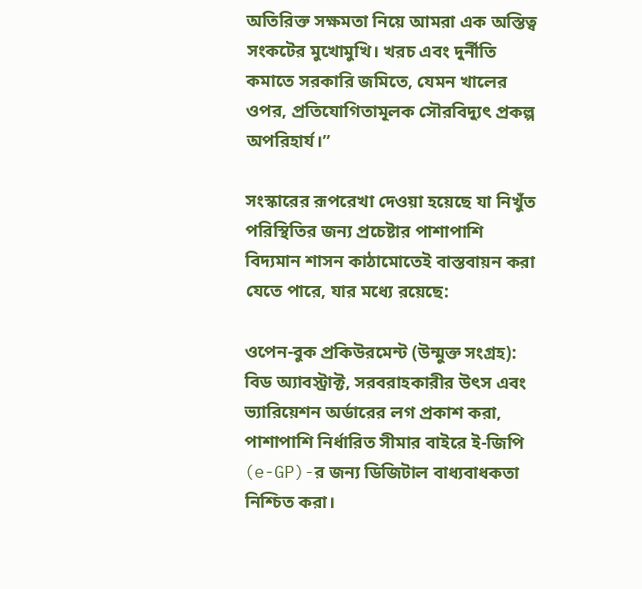অতিরিক্ত সক্ষমতা নিয়ে আমরা এক অস্তিত্ব সংকটের মুখোমুখি। খরচ এবং দুর্নীতি কমাতে সরকারি জমিতে, যেমন খালের ওপর, প্রতিযোগিতামূলক সৌরবিদ্যুৎ প্রকল্প অপরিহার্য।”

সংস্কারের রূপরেখা দেওয়া হয়েছে যা নিখুঁত পরিস্থিতির জন্য প্রচেষ্টার পাশাপাশি বিদ্যমান শাসন কাঠামোতেই বাস্তবায়ন করা যেতে পারে, যার মধ্যে রয়েছে:

ওপেন-বুক প্রকিউরমেন্ট (উন্মুক্ত সংগ্রহ): বিড অ্যাবস্ট্রাক্ট, সরবরাহকারীর উৎস এবং ভ্যারিয়েশন অর্ডারের লগ প্রকাশ করা, পাশাপাশি নির্ধারিত সীমার বাইরে ই-জিপি (e-GP)-র জন্য ডিজিটাল বাধ্যবাধকতা নিশ্চিত করা।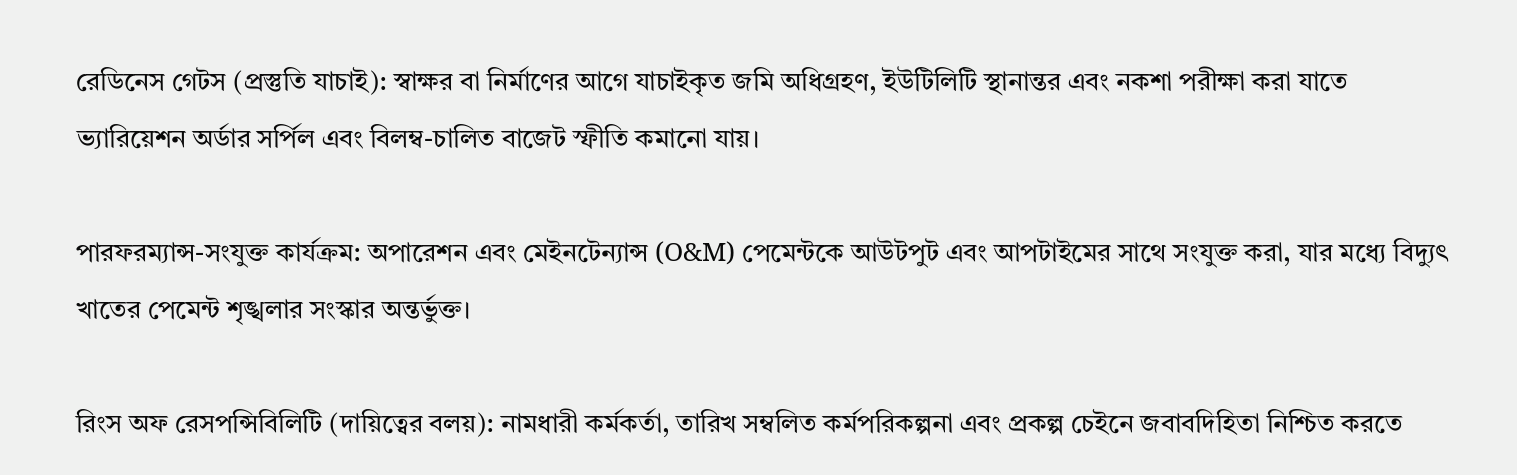রেডিনেস গেটস (প্রস্তুতি যাচাই): স্বাক্ষর বা নির্মাণের আগে যাচাইকৃত জমি অধিগ্রহণ, ইউটিলিটি স্থানান্তর এবং নকশা পরীক্ষা করা যাতে ভ্যারিয়েশন অর্ডার সর্পিল এবং বিলম্ব-চালিত বাজেট স্ফীতি কমানো যায়।

পারফরম্যান্স-সংযুক্ত কার্যক্রম: অপারেশন এবং মেইনটেন্যান্স (O&M) পেমেন্টকে আউটপুট এবং আপটাইমের সাথে সংযুক্ত করা, যার মধ্যে বিদ্যুৎ খাতের পেমেন্ট শৃঙ্খলার সংস্কার অন্তর্ভুক্ত।

রিংস অফ রেসপন্সিবিলিটি (দায়িত্বের বলয়): নামধারী কর্মকর্তা, তারিখ সম্বলিত কর্মপরিকল্পনা এবং প্রকল্প চেইনে জবাবদিহিতা নিশ্চিত করতে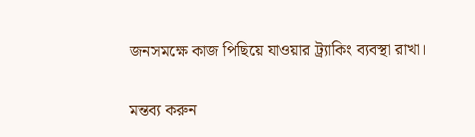জনসমক্ষে কাজ পিছিয়ে যাওয়ার ট্র্যাকিং ব্যবস্থা রাখা।

মন্তব্য করুন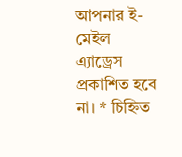আপনার ই-মেইল এ্যাড্রেস প্রকাশিত হবে না। * চিহ্নিত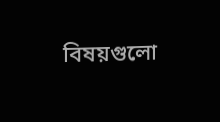বিষয়গুলো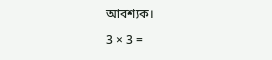আবশ্যক।

3 × 3 =